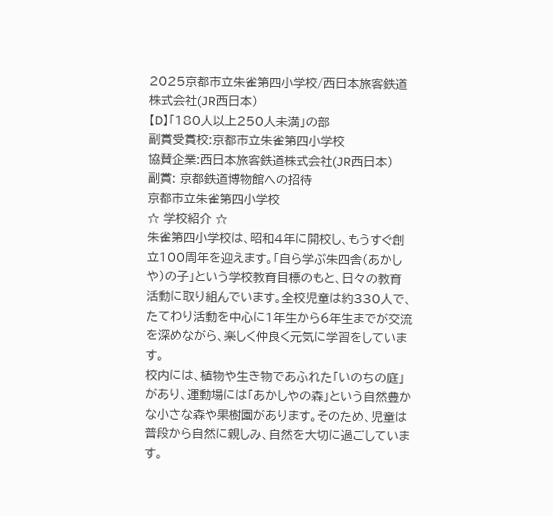2025京都市立朱雀第四小学校/西日本旅客鉄道株式会社(JR西日本)
【D】「180人以上250人未満」の部
副賞受賞校:京都市立朱雀第四小学校
協賛企業:西日本旅客鉄道株式会社(JR西日本)
副賞: 京都鉄道博物館への招待
京都市立朱雀第四小学校
☆ 学校紹介 ☆
朱雀第四小学校は、昭和4年に開校し、もうすぐ創立100周年を迎えます。「自ら学ぶ朱四舎(あかしや)の子」という学校教育目標のもと、日々の教育活動に取り組んでいます。全校児童は約330人で、たてわり活動を中心に1年生から6年生までが交流を深めながら、楽しく仲良く元気に学習をしています。
校内には、植物や生き物であふれた「いのちの庭」があり、運動場には「あかしやの森」という自然豊かな小さな森や果樹園があります。そのため、児童は普段から自然に親しみ、自然を大切に過ごしています。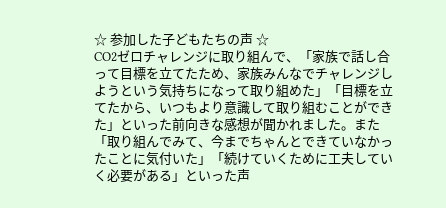☆ 参加した子どもたちの声 ☆
CO2ゼロチャレンジに取り組んで、「家族で話し合って目標を立てたため、家族みんなでチャレンジしようという気持ちになって取り組めた」「目標を立てたから、いつもより意識して取り組むことができた」といった前向きな感想が聞かれました。また「取り組んでみて、今までちゃんとできていなかったことに気付いた」「続けていくために工夫していく必要がある」といった声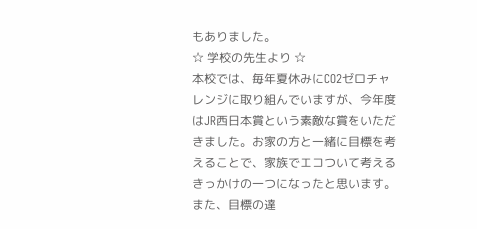もありました。
☆ 学校の先生より ☆
本校では、毎年夏休みにCO2ゼロチャレンジに取り組んでいますが、今年度はJR西日本賞という素敵な賞をいただきました。お家の方と一緒に目標を考えることで、家族でエコついて考えるきっかけの一つになったと思います。
また、目標の達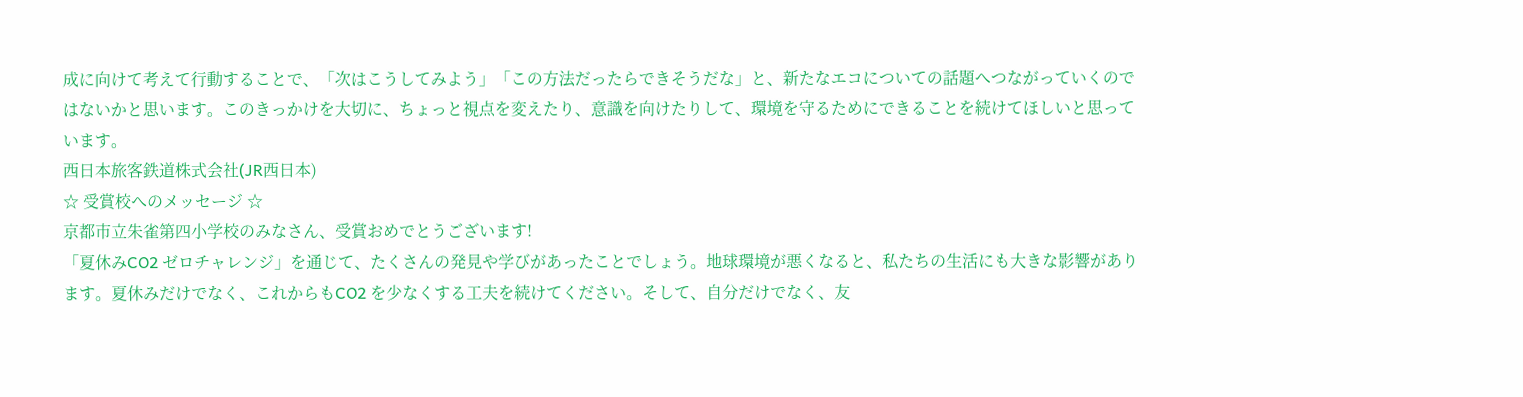成に向けて考えて行動することで、「次はこうしてみよう」「この方法だったらできそうだな」と、新たなエコについての話題へつながっていくのではないかと思います。このきっかけを大切に、ちょっと視点を変えたり、意識を向けたりして、環境を守るためにできることを続けてほしいと思っています。
西日本旅客鉄道株式会社(JR西日本)
☆ 受賞校へのメッセージ ☆
京都市立朱雀第四小学校のみなさん、受賞おめでとうございます!
「夏休みCO2 ゼロチャレンジ」を通じて、たくさんの発見や学びがあったことでしょう。地球環境が悪くなると、私たちの生活にも大きな影響があります。夏休みだけでなく、これからもCO2 を少なくする工夫を続けてください。そして、自分だけでなく、友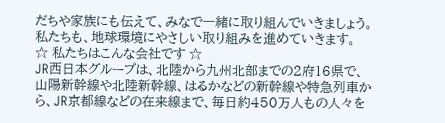だちや家族にも伝えて、みなで一緒に取り組んでいきましょう。 私たちも、地球環境にやさしい取り組みを進めていきます。
☆ 私たちはこんな会社です ☆
JR西日本グループは、北陸から九州北部までの2府16県で、山陽新幹線や北陸新幹線、はるかなどの新幹線や特急列車から、JR京都線などの在来線まで、毎日約450万人もの人々を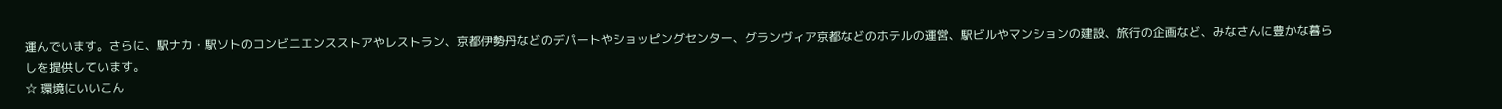運んでいます。さらに、駅ナカ・駅ソトのコンビニエンスストアやレストラン、京都伊勢丹などのデパートやショッピングセンター、グランヴィア京都などのホテルの運営、駅ビルやマンションの建設、旅行の企画など、みなさんに豊かな暮らしを提供しています。
☆ 環境にいいこん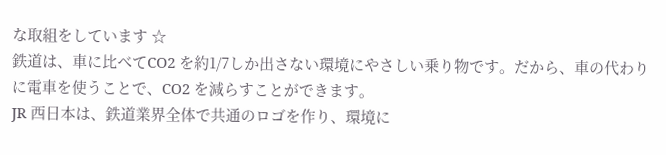な取組をしています ☆
鉄道は、車に比べてCO2 を約1/7しか出さない環境にやさしい乗り物です。だから、車の代わりに電車を使うことで、CO2 を減らすことができます。
JR 西日本は、鉄道業界全体で共通のロゴを作り、環境に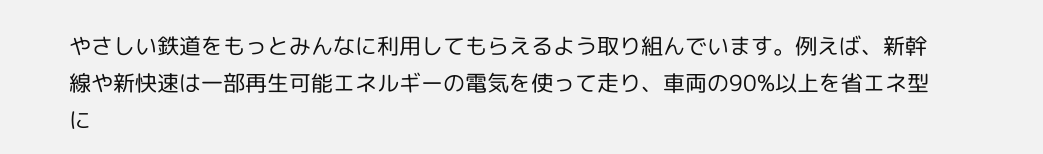やさしい鉄道をもっとみんなに利用してもらえるよう取り組んでいます。例えば、新幹線や新快速は一部再生可能エネルギーの電気を使って走り、車両の90%以上を省エネ型に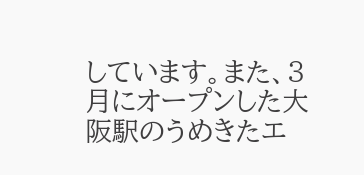しています。また、3 月にオープンした大阪駅のうめきたエ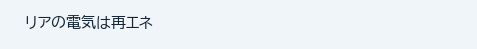リアの電気は再エネ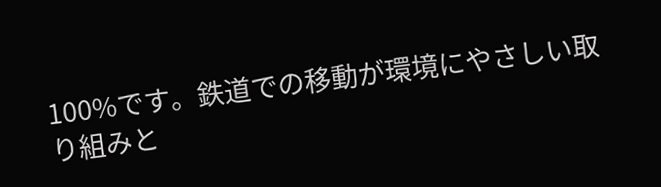100%です。鉄道での移動が環境にやさしい取り組みと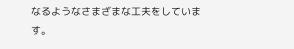なるようなさまざまな工夫をしています。